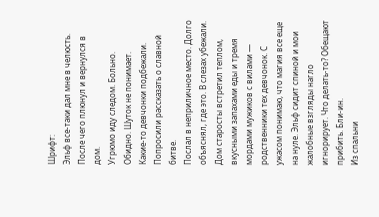Шрифт:
Эльф все-таки дал мне в челюсть. После чего плюнул и вернулся в дом.
Угрюмо иду следом. Больно. Обидно. Шуток не понимает.
Какие-то девчонки подбежали. Попросили рассказать о славной битве.
Послал в неприличное место. Долго объяснял, где это. В слезах убежали.
Дом старосты встретил теплом, вкусными запахами еды и тремя мордами мужиков с вилами — родственники тех девчонок. С ужасом понимаю, что магия все еще на нуле. Эльф сидит спиной и мои жалобные взгляды нагло игнорирует. Что делать-то? Обещают прибить. Бли-ин.
Из спальни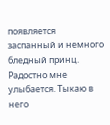появляется заспанный и немного бледный принц. Радостно мне улыбается. Тыкаю в него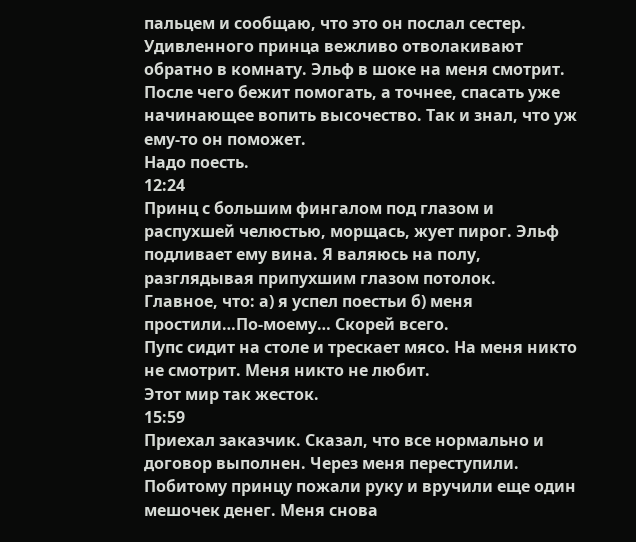пальцем и сообщаю, что это он послал сестер.
Удивленного принца вежливо отволакивают обратно в комнату. Эльф в шоке на меня смотрит. После чего бежит помогать, а точнее, спасать уже начинающее вопить высочество. Так и знал, что уж ему-то он поможет.
Надо поесть.
12:24
Принц с большим фингалом под глазом и распухшей челюстью, морщась, жует пирог. Эльф подливает ему вина. Я валяюсь на полу, разглядывая припухшим глазом потолок.
Главное, что: а) я успел поестьи б) меня простили…По-моему… Скорей всего.
Пупс сидит на столе и трескает мясо. На меня никто не смотрит. Меня никто не любит.
Этот мир так жесток.
15:59
Приехал заказчик. Сказал, что все нормально и договор выполнен. Через меня переступили. Побитому принцу пожали руку и вручили еще один мешочек денег. Меня снова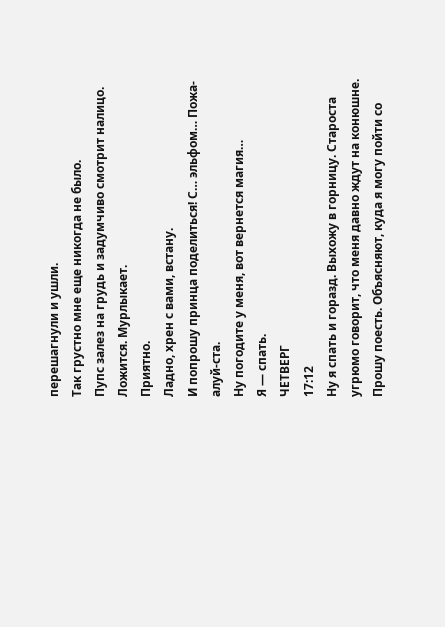перешагнули и ушли.
Так грустно мне еще никогда не было.
Пупс залез на грудь и задумчиво смотрит налицо. Ложится. Мурлыкает.
Приятно.
Ладно, хрен с вами, встану.
И попрошу принца поделиться! С… эльфом… Пожа-алуй-ста.
Ну погодите у меня, вот вернется магия…
Я — спать.
ЧЕТВЕРГ
17:12
Ну я спать и горазд. Выхожу в горницу. Староста угрюмо говорит, что меня давно ждут на конюшне.
Прошу поесть. Объясняют, куда я могу пойти со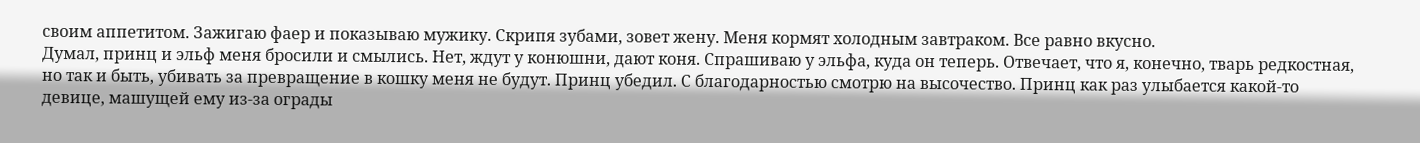своим аппетитом. Зажигаю фаер и показываю мужику. Скрипя зубами, зовет жену. Меня кормят холодным завтраком. Все равно вкусно.
Думал, принц и эльф меня бросили и смылись. Нет, ждут у конюшни, дают коня. Спрашиваю у эльфа, куда он теперь. Отвечает, что я, конечно, тварь редкостная, но так и быть, убивать за превращение в кошку меня не будут. Принц убедил. С благодарностью смотрю на высочество. Принц как раз улыбается какой-то девице, машущей ему из-за ограды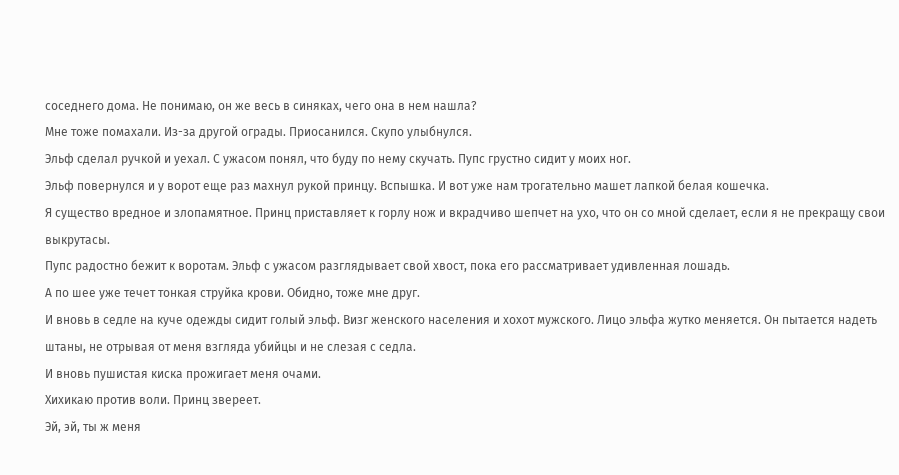соседнего дома. Не понимаю, он же весь в синяках, чего она в нем нашла?
Мне тоже помахали. Из-за другой ограды. Приосанился. Скупо улыбнулся.
Эльф сделал ручкой и уехал. С ужасом понял, что буду по нему скучать. Пупс грустно сидит у моих ног.
Эльф повернулся и у ворот еще раз махнул рукой принцу. Вспышка. И вот уже нам трогательно машет лапкой белая кошечка.
Я существо вредное и злопамятное. Принц приставляет к горлу нож и вкрадчиво шепчет на ухо, что он со мной сделает, если я не прекращу свои выкрутасы.
Пупс радостно бежит к воротам. Эльф с ужасом разглядывает свой хвост, пока его рассматривает удивленная лошадь.
А по шее уже течет тонкая струйка крови. Обидно, тоже мне друг.
И вновь в седле на куче одежды сидит голый эльф. Визг женского населения и хохот мужского. Лицо эльфа жутко меняется. Он пытается надеть штаны, не отрывая от меня взгляда убийцы и не слезая с седла.
И вновь пушистая киска прожигает меня очами.
Хихикаю против воли. Принц звереет.
Эй, эй, ты ж меня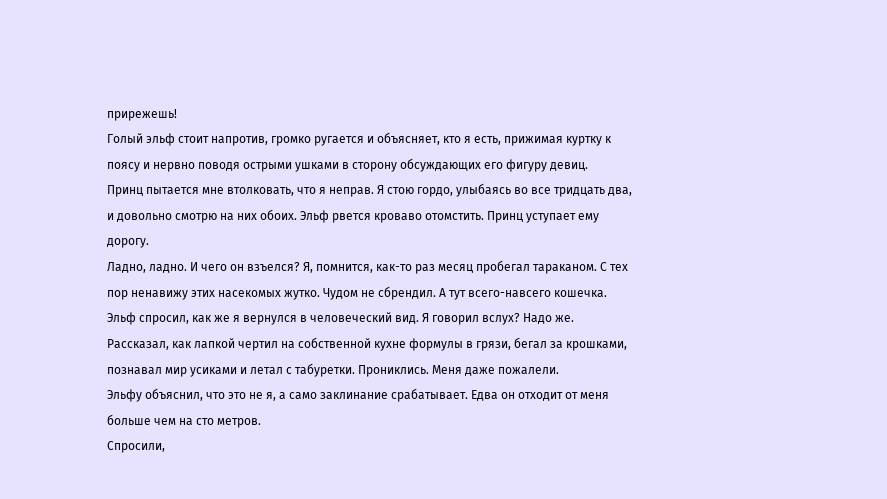прирежешь!
Голый эльф стоит напротив, громко ругается и объясняет, кто я есть, прижимая куртку к поясу и нервно поводя острыми ушками в сторону обсуждающих его фигуру девиц.
Принц пытается мне втолковать, что я неправ. Я стою гордо, улыбаясь во все тридцать два, и довольно смотрю на них обоих. Эльф рвется кроваво отомстить. Принц уступает ему дорогу.
Ладно, ладно. И чего он взъелся? Я, помнится, как-то раз месяц пробегал тараканом. С тех пор ненавижу этих насекомых жутко. Чудом не сбрендил. А тут всего-навсего кошечка.
Эльф спросил, как же я вернулся в человеческий вид. Я говорил вслух? Надо же.
Рассказал, как лапкой чертил на собственной кухне формулы в грязи, бегал за крошками, познавал мир усиками и летал с табуретки. Прониклись. Меня даже пожалели.
Эльфу объяснил, что это не я, а само заклинание срабатывает. Едва он отходит от меня больше чем на сто метров.
Спросили,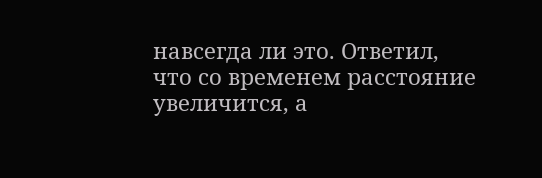навсегда ли это. Ответил, что со временем расстояние увеличится, а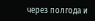через полгода и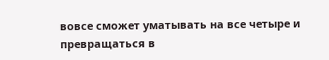вовсе сможет уматывать на все четыре и превращаться в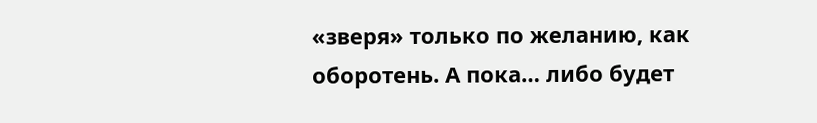«зверя» только по желанию, как оборотень. А пока… либо будет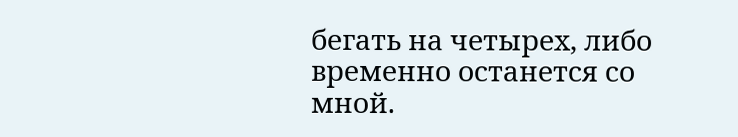бегать на четырех, либо временно останется со мной.